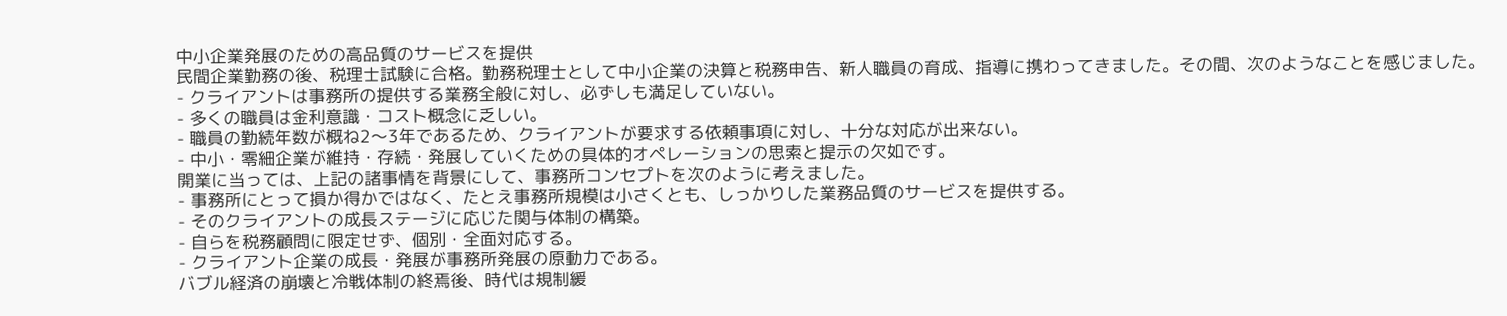中小企業発展のための高品質のサービスを提供
民間企業勤務の後、税理士試験に合格。勤務税理士として中小企業の決算と税務申告、新人職員の育成、指導に携わってきました。その間、次のようなことを感じました。
- クライアントは事務所の提供する業務全般に対し、必ずしも満足していない。
- 多くの職員は金利意識・コスト概念に乏しい。
- 職員の勤続年数が概ね2〜3年であるため、クライアントが要求する依頼事項に対し、十分な対応が出来ない。
- 中小・零細企業が維持・存続・発展していくための具体的オペレーションの思索と提示の欠如です。
開業に当っては、上記の諸事情を背景にして、事務所コンセプトを次のように考えました。
- 事務所にとって損か得かではなく、たとえ事務所規模は小さくとも、しっかりした業務品質のサービスを提供する。
- そのクライアントの成長ステージに応じた関与体制の構築。
- 自らを税務顧問に限定せず、個別・全面対応する。
- クライアント企業の成長・発展が事務所発展の原動力である。
バブル経済の崩壊と冷戦体制の終焉後、時代は規制緩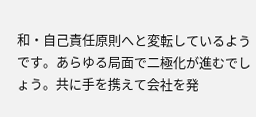和・自己責任原則へと変転しているようです。あらゆる局面で二極化が進むでしょう。共に手を携えて会社を発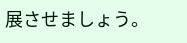展させましょう。